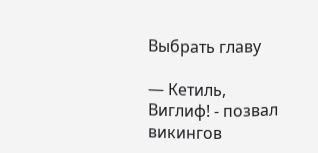Выбрать главу

— Кетиль, Виглиф! - позвал викингов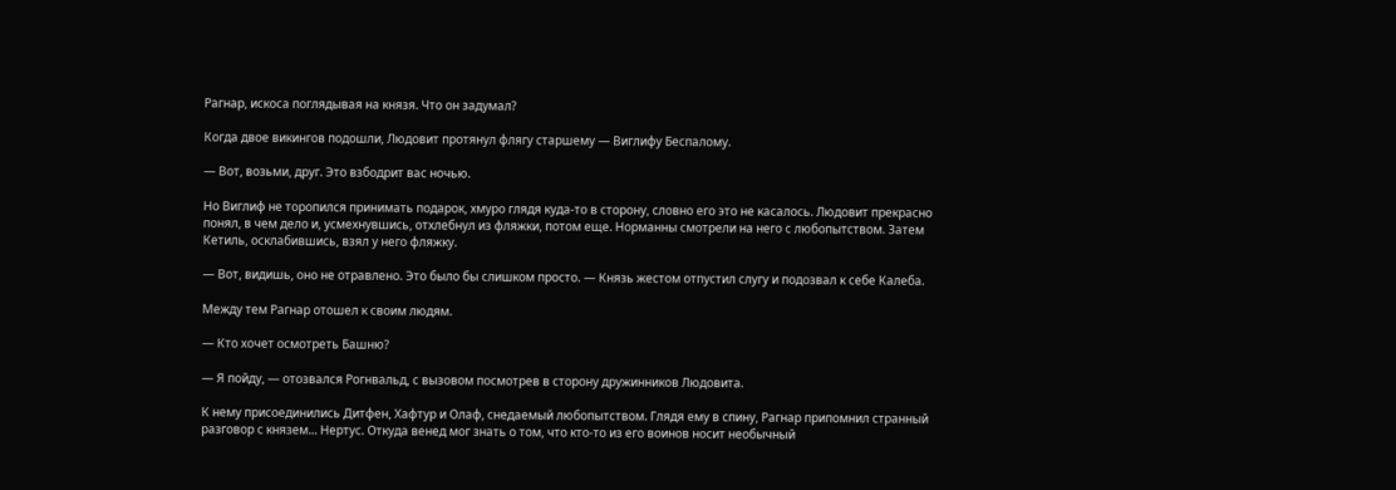Рагнар, искоса поглядывая на князя. Что он задумал?

Когда двое викингов подошли, Людовит протянул флягу старшему — Виглифу Беспалому.

— Вот, возьми, друг. Это взбодрит вас ночью.

Но Виглиф не торопился принимать подарок, хмуро глядя куда-то в сторону, словно его это не касалось. Людовит прекрасно понял, в чем дело и, усмехнувшись, отхлебнул из фляжки, потом еще. Норманны смотрели на него с любопытством. Затем Кетиль, осклабившись, взял у него фляжку.

— Вот, видишь, оно не отравлено. Это было бы слишком просто. — Князь жестом отпустил слугу и подозвал к себе Калеба.

Между тем Рагнар отошел к своим людям.

— Кто хочет осмотреть Башню?

— Я пойду, — отозвался Рогнвальд, с вызовом посмотрев в сторону дружинников Людовита.

К нему присоединились Дитфен, Хафтур и Олаф, снедаемый любопытством. Глядя ему в спину, Рагнар припомнил странный разговор с князем... Нертус. Откуда венед мог знать о том, что кто-то из его воинов носит необычный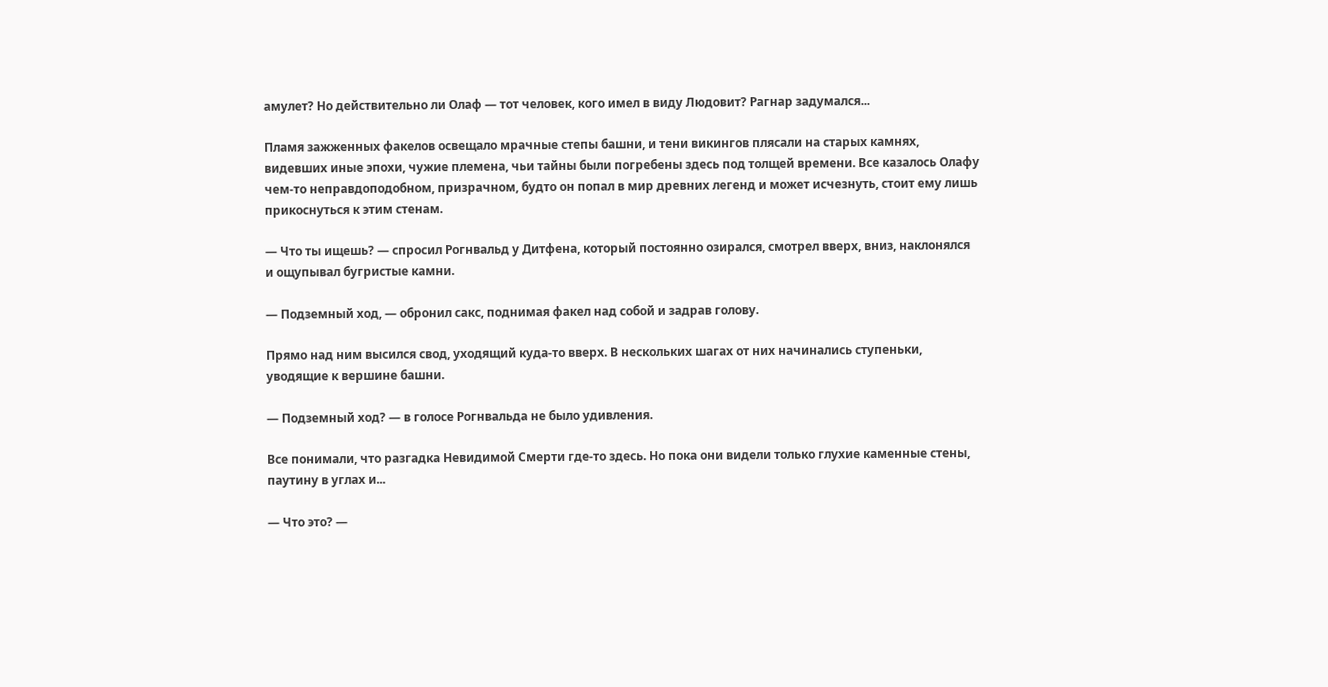амулет? Но действительно ли Олаф — тот человек, кого имел в виду Людовит? Рагнар задумался...

Пламя зажженных факелов освещало мрачные степы башни, и тени викингов плясали на старых камнях, видевших иные эпохи, чужие племена, чьи тайны были погребены здесь под толщей времени. Все казалось Олафу чем-то неправдоподобном, призрачном, будто он попал в мир древних легенд и может исчезнуть, стоит ему лишь прикоснуться к этим стенам.

— Что ты ищешь? — спросил Рогнвальд у Дитфена, который постоянно озирался, смотрел вверх, вниз, наклонялся и ощупывал бугристые камни.

— Подземный ход, — обронил сакс, поднимая факел над собой и задрав голову.

Прямо над ним высился свод, уходящий куда-то вверх. В нескольких шагах от них начинались ступеньки, уводящие к вершине башни.

— Подземный ход? — в голосе Рогнвальда не было удивления.

Все понимали, что разгадка Невидимой Смерти где-то здесь. Но пока они видели только глухие каменные стены, паутину в углах и...

— Что это? —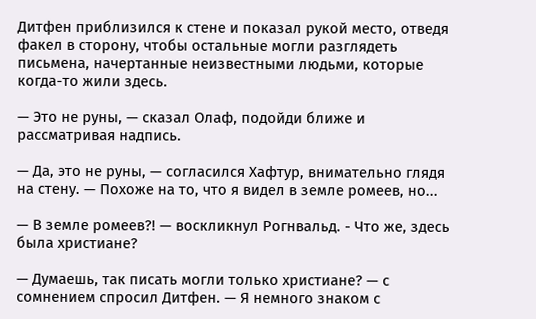Дитфен приблизился к стене и показал рукой место, отведя факел в сторону, чтобы остальные могли разглядеть письмена, начертанные неизвестными людьми, которые когда-то жили здесь.

— Это не руны, — сказал Олаф, подойди ближе и рассматривая надпись.

— Да, это не руны, — согласился Хафтур, внимательно глядя на стену. — Похоже на то, что я видел в земле ромеев, но...

— В земле ромеев?! — воскликнул Рогнвальд. - Что же, здесь была христиане?

— Думаешь, так писать могли только христиане? — с сомнением спросил Дитфен. — Я немного знаком с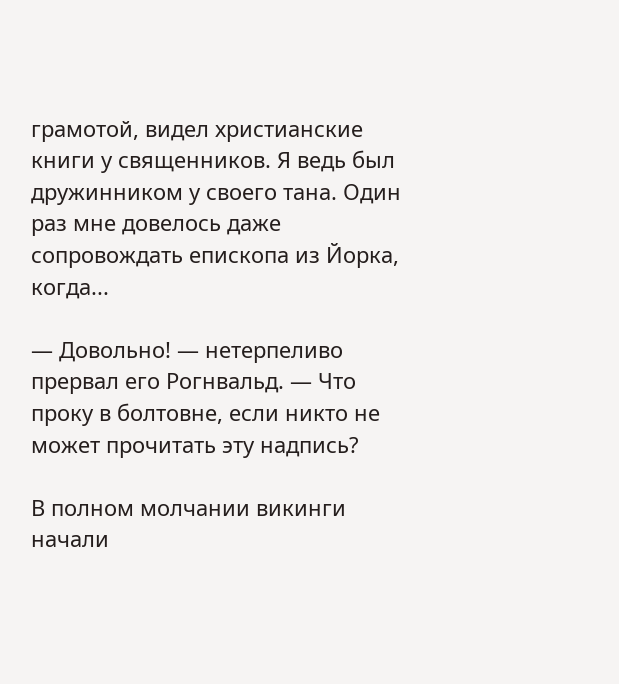грамотой, видел христианские книги у священников. Я ведь был дружинником у своего тана. Один раз мне довелось даже сопровождать епископа из Йорка, когда...

— Довольно! — нетерпеливо прервал его Рогнвальд. — Что проку в болтовне, если никто не может прочитать эту надпись?

В полном молчании викинги начали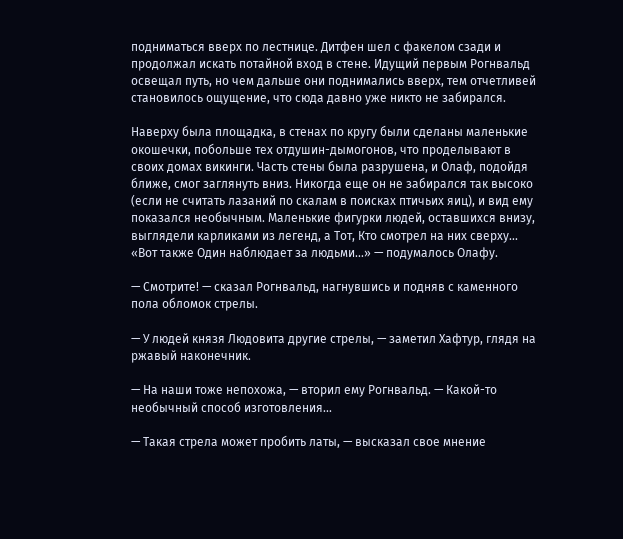подниматься вверх по лестнице. Дитфен шел с факелом сзади и продолжал искать потайной вход в стене. Идущий первым Рогнвальд освещал путь, но чем дальше они поднимались вверх, тем отчетливей становилось ощущение, что сюда давно уже никто не забирался.

Наверху была площадка, в стенах по кругу были сделаны маленькие окошечки, побольше тех отдушин-дымогонов, что проделывают в своих домах викинги. Часть стены была разрушена, и Олаф, подойдя ближе, смог заглянуть вниз. Никогда еще он не забирался так высоко (если не считать лазаний по скалам в поисках птичьих яиц), и вид ему показался необычным. Маленькие фигурки людей, оставшихся внизу, выглядели карликами из легенд, а Тот, Кто смотрел на них сверху... «Вот также Один наблюдает за людьми...» — подумалось Олафу.

— Смотрите! — сказал Рогнвальд, нагнувшись и подняв с каменного пола обломок стрелы.

— У людей князя Людовита другие стрелы, — заметил Хафтур, глядя на ржавый наконечник.

— На наши тоже непохожа, — вторил ему Рогнвальд. — Какой-то необычный способ изготовления...

— Такая стрела может пробить латы, — высказал свое мнение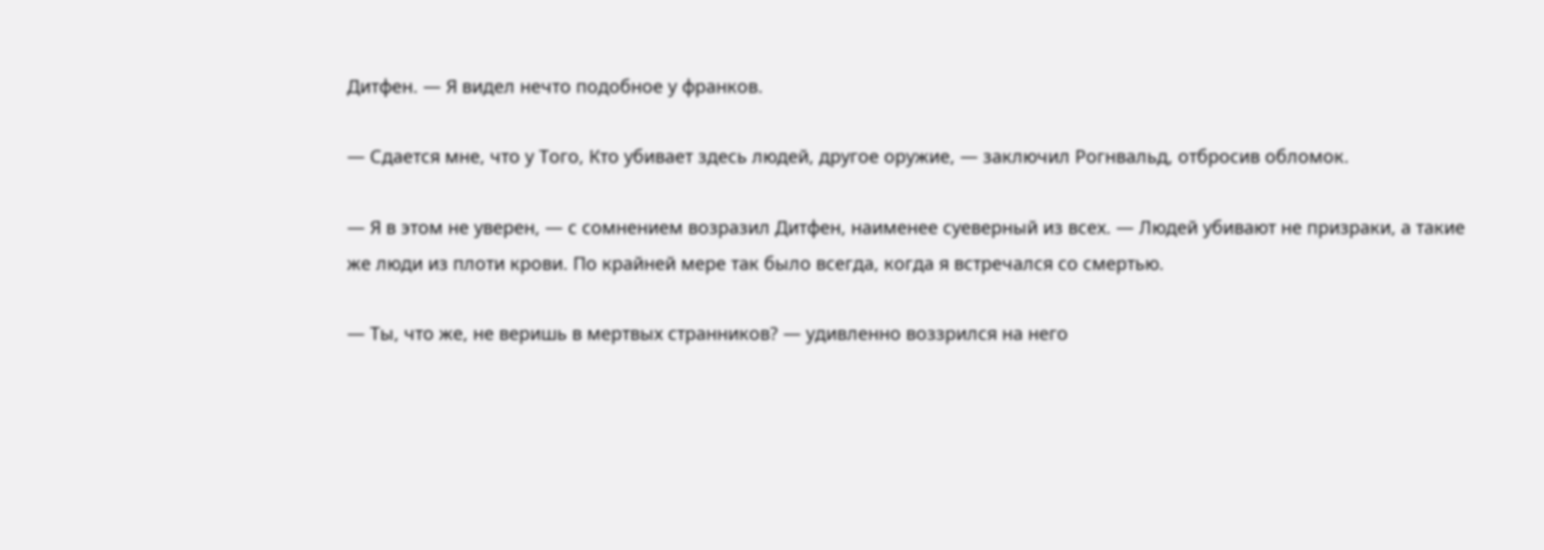Дитфен. — Я видел нечто подобное у франков.

— Сдается мне, что у Того, Кто убивает здесь людей, другое оружие, — заключил Рогнвальд, отбросив обломок.

— Я в этом не уверен, — с сомнением возразил Дитфен, наименее суеверный из всех. — Людей убивают не призраки, а такие же люди из плоти крови. По крайней мере так было всегда, когда я встречался со смертью.

— Ты, что же, не веришь в мертвых странников? — удивленно воззрился на него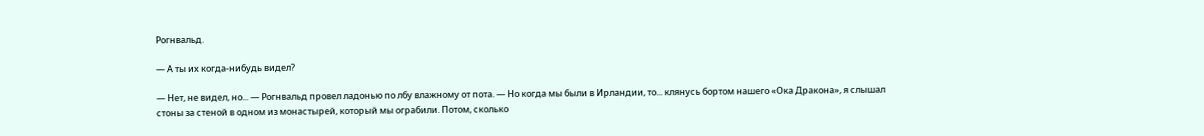Рогнвальд.

— А ты их когда-нибудь видел?

— Нет, не видел, но... — Рогнвальд провел ладонью по лбу влажному от пота. — Но когда мы были в Ирландии, то... клянусь бортом нашего «Ока Дракона», я слышал стоны за стеной в одном из монастырей, который мы ограбили. Потом, сколько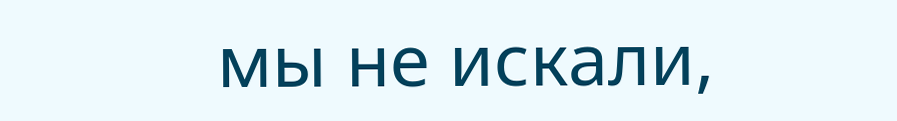мы не искали,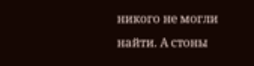никого не могли найти. А стоны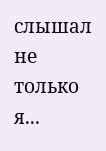слышал не только я...